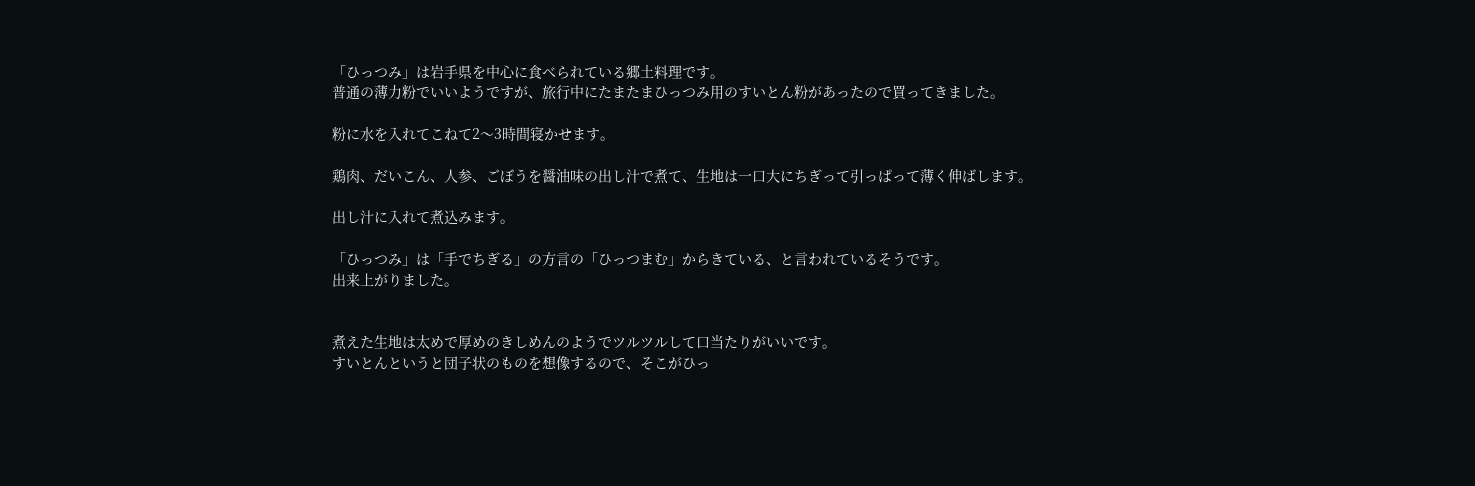「ひっつみ」は岩手県を中心に食べられている郷土料理です。
普通の薄力粉でいいようですが、旅行中にたまたまひっつみ用のすいとん粉があったので買ってきました。

粉に水を入れてこねて2〜3時間寝かせます。

鶏肉、だいこん、人参、ごぼうを醤油味の出し汁で煮て、生地は一口大にちぎって引っぱって薄く伸ばします。

出し汁に入れて煮込みます。

「ひっつみ」は「手でちぎる」の方言の「ひっつまむ」からきている、と言われているそうです。
出来上がりました。


煮えた生地は太めで厚めのきしめんのようでツルツルして口当たりがいいです。
すいとんというと団子状のものを想像するので、そこがひっ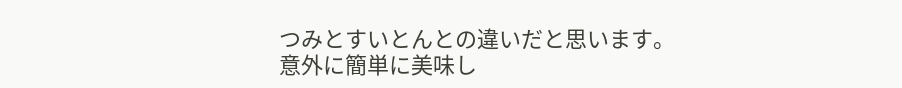つみとすいとんとの違いだと思います。
意外に簡単に美味し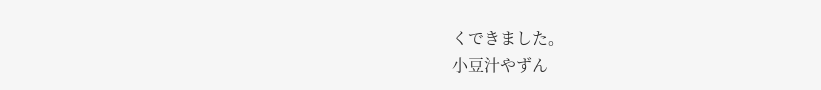くできました。
小豆汁やずん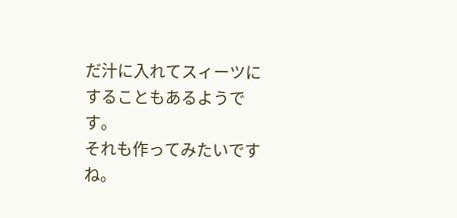だ汁に入れてスィーツにすることもあるようです。
それも作ってみたいですね。